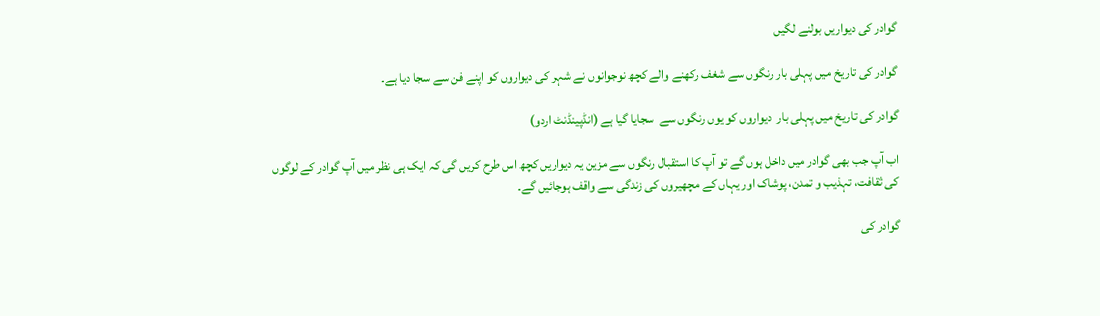گوادر کی دیواریں بولنے لگیں

گوادر کی تاریخ میں پہلی بار رنگوں سے شغف رکھنے والے کچھ نوجوانوں نے شہر کی دیواروں کو اپنے فن سے سجا دیا ہے۔

گوادر کی تاریخ میں پہلی بار  دیواروں کو یوں رنگوں سے  سجایا گیا ہے (انڈپینڈنٹ اردو)

اب آپ جب بھی گوادر میں داخل ہوں گے تو آپ کا استقبال رنگوں سے مزین یہ دیواریں کچھ اس طرح کریں گی کہ ایک ہی نظر میں آپ گوادر کے لوگوں کی ثقافت، تہذیب و تمدن، پوشاک اور یہاں کے مچھیروں کی زندگی سے واقف ہوجائیں گے۔

گوادر کی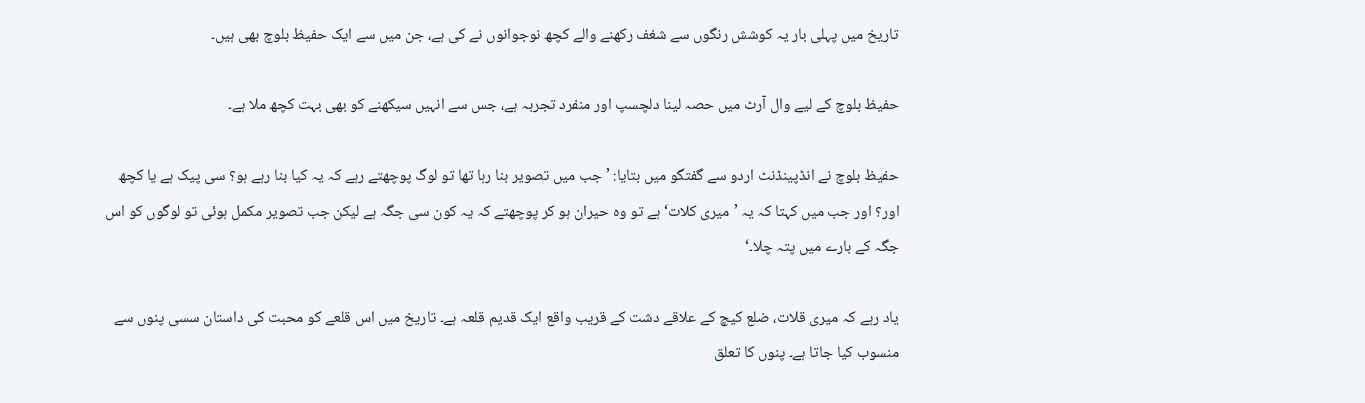تاریخ میں پہلی بار یہ کوشش رنگوں سے شغف رکھنے والے کچھ نوجوانوں نے کی ہے، جن میں سے ایک حفیظ بلوچ بھی ہیں۔

حفیظ بلوچ کے لیے وال آرٹ میں حصہ لینا دلچسپ اور منفرد تجربہ ہے، جس سے انہیں سیکھنے کو بھی بہت کچھ ملا ہے۔

حفیظ بلوچ نے انڈپینڈنٹ اردو سے گفتگو میں بتایا: ’جب میں تصویر بنا رہا تھا تو لوگ پوچھتے رہے کہ یہ کیا بنا رہے ہو؟ سی پیک ہے یا کچھ اور؟ اور جب میں کہتا کہ یہ ’میری کلات‘ ہے تو وہ حیران ہو کر پوچھتے کہ یہ کون سی جگہ ہے لیکن جب تصویر مکمل ہوئی تو لوگوں کو اس جگہ کے بارے میں پتہ چلا۔‘

یاد رہے کہ میری قلات، ضلع کیچ کے علاقے دشت کے قریب واقع ایک قدیم قلعہ ہے۔ تاریخ میں اس قلعے کو محبت کی داستان سسی پنوں سے منسوب کیا جاتا ہے۔ پنوں کا تعلق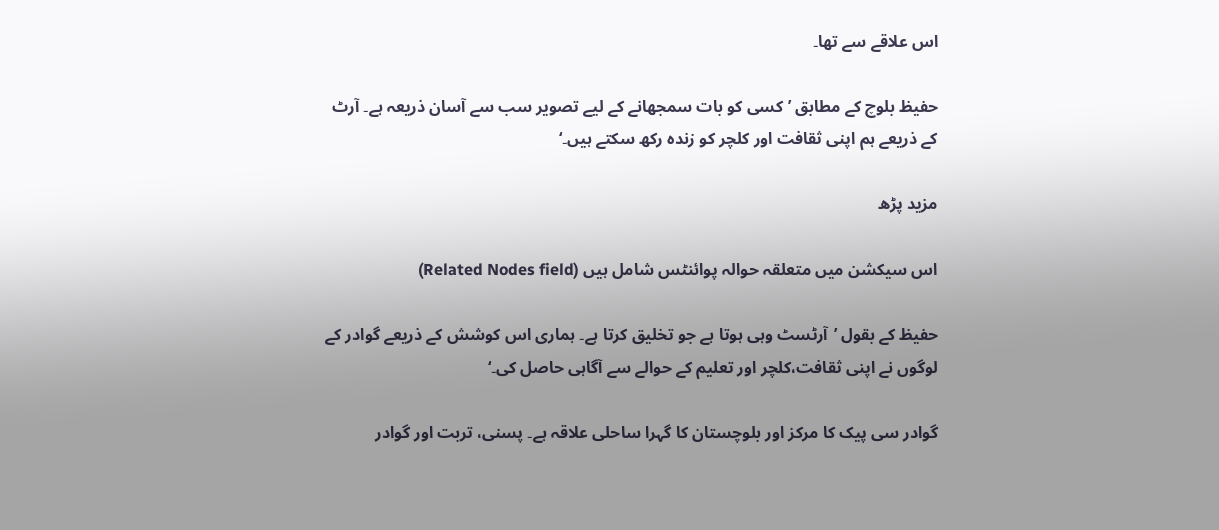اس علاقے سے تھا۔

حفیظ بلوچ کے مطابق ’کسی کو بات سمجھانے کے لیے تصویر سب سے آسان ذریعہ ہے۔ آرٹ کے ذریعے ہم اپنی ثقافت اور کلچر کو زندہ رکھ سکتے ہیں۔‘

مزید پڑھ

اس سیکشن میں متعلقہ حوالہ پوائنٹس شامل ہیں (Related Nodes field)

حفیظ کے بقول ’آرٹسٹ وہی ہوتا ہے جو تخلیق کرتا ہے۔ ہماری اس کوشش کے ذریعے گوادر کے لوگوں نے اپنی ثقافت،کلچر اور تعلیم کے حوالے سے آگاہی حاصل کی۔‘

گوادر سی پیک کا مرکز اور بلوچستان کا گہرا ساحلی علاقہ ہے۔ پسنی، تربت اور گوادر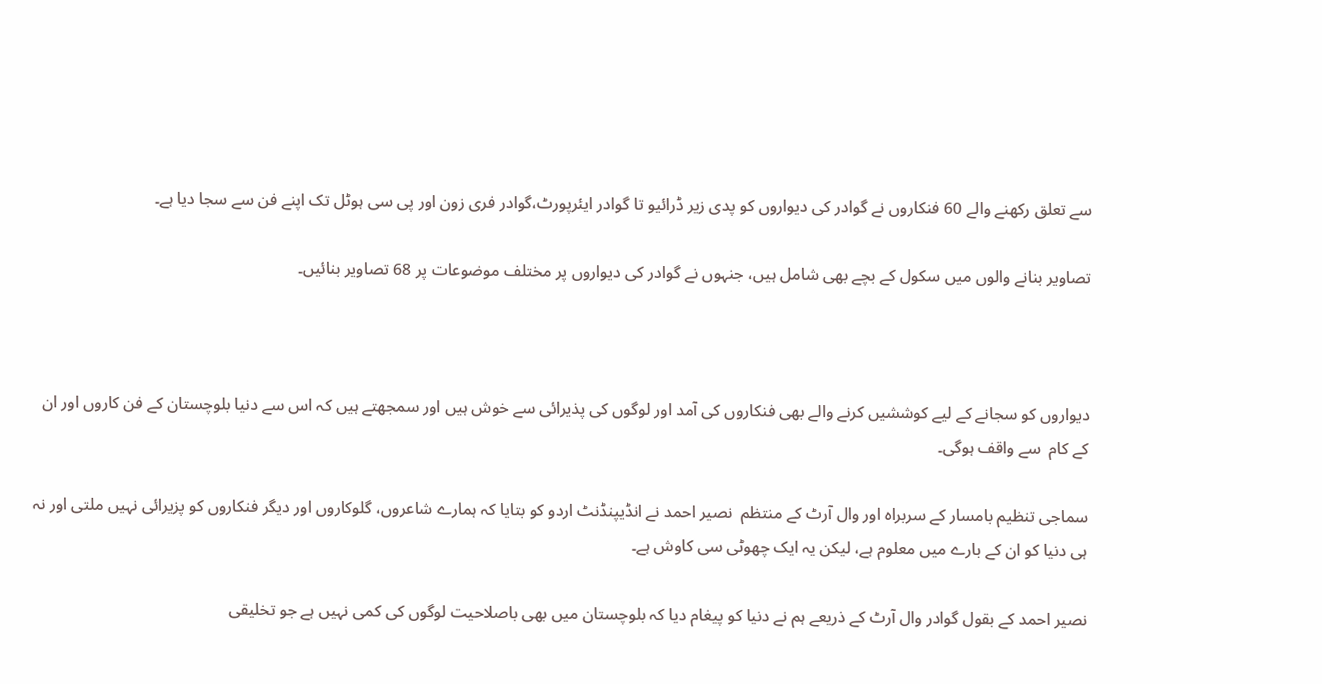سے تعلق رکھنے والے 60 فنکاروں نے گوادر کی دیواروں کو پدی زیر ڈرائیو تا گوادر ایئرپورٹ،گوادر فری زون اور پی سی ہوٹل تک اپنے فن سے سجا دیا ہے۔

تصاویر بنانے والوں میں سکول کے بچے بھی شامل ہیں، جنہوں نے گوادر کی دیواروں پر مختلف موضوعات پر 68 تصاویر بنائیں۔



دیواروں کو سجانے کے لیے کوششیں کرنے والے بھی فنکاروں کی آمد اور لوگوں کی پذیرائی سے خوش ہیں اور سمجھتے ہیں کہ اس سے دنیا بلوچستان کے فن کاروں اور ان کے کام  سے واقف ہوگی۔

سماجی تنظیم بامسار کے سربراہ اور وال آرٹ کے منتظم  نصیر احمد نے انڈیپنڈنٹ اردو کو بتایا کہ ہمارے شاعروں، گلوکاروں اور دیگر فنکاروں کو پزیرائی نہیں ملتی اور نہ ہی دنیا کو ان کے بارے میں معلوم ہے، لیکن یہ ایک چھوٹی سی کاوش ہے۔

نصیر احمد کے بقول گوادر وال آرٹ کے ذریعے ہم نے دنیا کو پیغام دیا کہ بلوچستان میں بھی باصلاحیت لوگوں کی کمی نہیں ہے جو تخلیقی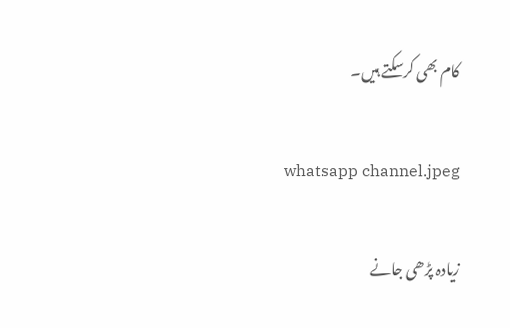کام بھی کرسکتے ہیں۔

whatsapp channel.jpeg

زیادہ پڑھی جانے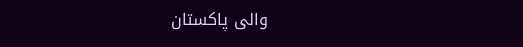والی پاکستان